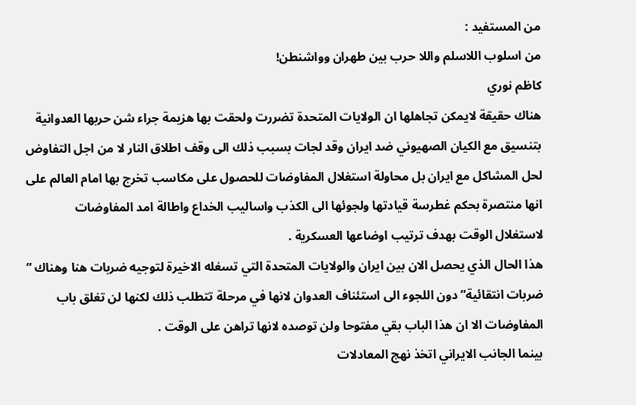من المستفيد :
من اسلوب اللاسلم واللا حرب بين طهران وواشنطن!
كاظم نوري
هناك حقيقة لايمكن تجاهلها ان الولايات المتحدة تضررت ولحقت بها هزيمة جراء شن حربها العدوانية بتنسيق مع الكيان الصهيوني ضد ايران وقد لجات بسبب ذلك الى وقف اطلاق النار لا من اجل التفاوض لحل المشاكل مع ايران بل محاولة استغلال المفاوضات للحصول على مكاسب تخرج بها امام العالم على انها منتصرة بحكم غطرسة قيادتها ولجوئها الى الكذب واساليب الخداع واطالة امد المفاوضات لاستغلال الوقت بهدف ترتيب اوضاعها العسكرية .
هذا الحال الذي يحصل الان بين ايران والولايات المتحدة التي تسغله الاخيرة لتوجيه ضربات هنا وهناك ” ضربات انتقائية” دون اللجوء الى استئناف العدوان لانها في مرحلة تتطلب ذلك لكنها لن تغلق باب المفاوضات الا ان هذا الباب بقي مفتوحا ولن توصده لانها تراهن على الوقت .
بينما الجانب الايراني اتخذ نهج المعادلات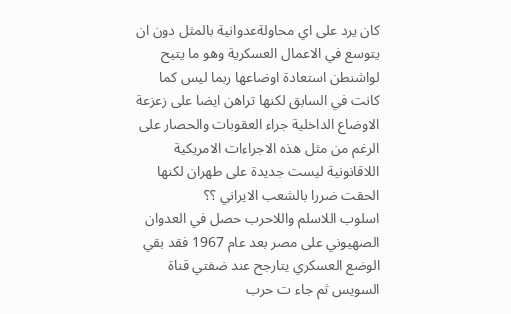كان يرد على اي محاولةعدوانية بالمثل دون ان يتوسع في الاعمال العسكرية وهو ما يتيح لواشنطن استعادة اوضاعها ربما ليس كما كانت في السابق لكنها تراهن ايضا على زعزعة الاوضاع الداخلية جراء العقوبات والحصار على الرغم من مثل هذه الاجراءات الامريكية اللاقانونية ليست جديدة على طهران لكنها الحقت ضررا بالشعب الايراني ؟؟
اسلوب اللاسلم واللاحرب حصل في العدوان الصهيوني على مصر بعد عام 1967 فقد بقي الوضع العسكري يتارجح عند ضفتي قناة السويس ثم جاء ت حرب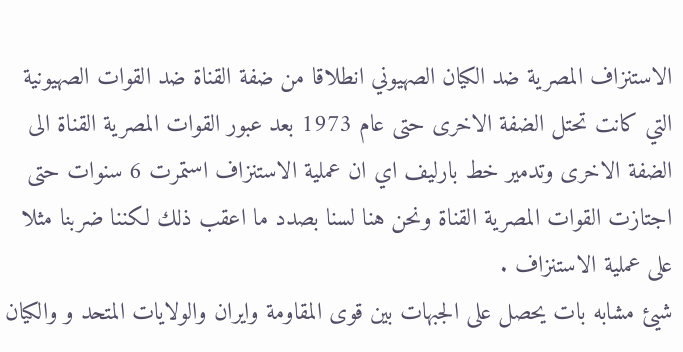الاستنزاف المصرية ضد الكيان الصهيوني انطلاقا من ضفة القناة ضد القوات الصهيونية التي كانت تحتل الضفة الاخرى حتى عام 1973 بعد عبور القوات المصرية القناة الى الضفة الاخرى وتدمير خط بارليف اي ان عملية الاستنزاف استمرت 6 سنوات حتى اجتازت القوات المصرية القناة ونحن هنا لسنا بصدد ما اعقب ذلك لكننا ضربنا مثلا على عملية الاستنزاف .
شيئ مشابه بات يحصل على الجبهات بين قوى المقاومة وايران والولايات المتحد و والكيان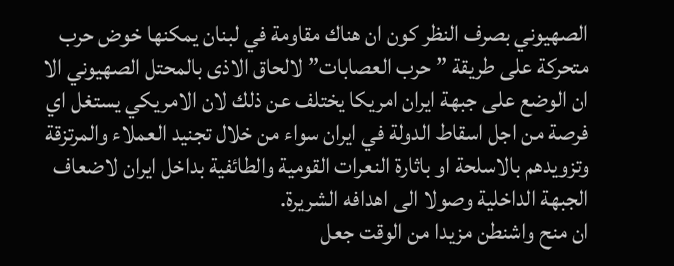الصهيوني بصرف النظر كون ان هناك مقاومة في لبنان يمكنها خوض حرب متحركة على طريقة ” حرب العصابات” لالحاق الاذى بالمحتل الصهيوني الا ان الوضع على جبهة ايران امريكا يختلف عن ذلك لان الامريكي يستغل اي فرصة من اجل اسقاط الدولة في ايران سواء من خلال تجنيد العملاء والمرتزقة وتزويدهم بالاسلحة او باثارة النعرات القومية والطائفية بداخل ايران لاضعاف الجبهة الداخلية وصولا الى اهدافه الشريرة.
ان منح واشنطن مزيدا من الوقت جعل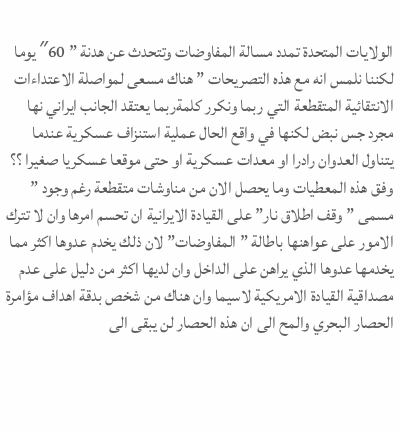الولايات المتحدة تمدد مسالة المفاوضات وتتحدث عن هدنة ” 60″ يوما لكننا نلمس انه مع هذه التصريحات ” هناك مسعى لمواصلة الاعتداءات الانتقائية المتقطعة التي ربما ونكرر كلمةربما يعتقد الجانب ايراني نها مجرد جس نبض لكنها في واقع الحال عملية استنزاف عسكرية عندما يتناول العدوان رادرا او معدات عسكرية او حتى موقعا عسكريا صغيرا ؟؟
وفق هذه المعطيات وما يحصل الان من مناوشات متقطعة رغم وجود ” مسمى ” وقف اطلاق نار” على القيادة الايرانية ان تحسم امرها وان لا تترك الامور على عواهنها باطالة ” المفاوضات” لان ذلك يخدم عدوها اكثر مما يخدمها عدوها الذي يراهن على الداخل وان لديها اكثر من دليل على عدم مصداقية القيادة الامريكية لاسيما وان هناك من شخص بدقة اهداف مؤامرة الحصار البحري والمح الى ان هذه الحصار لن يبقى الى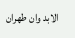الابد وان طهران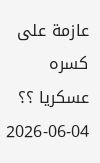عازمة على كسره عسكريا ؟؟
2026-06-04